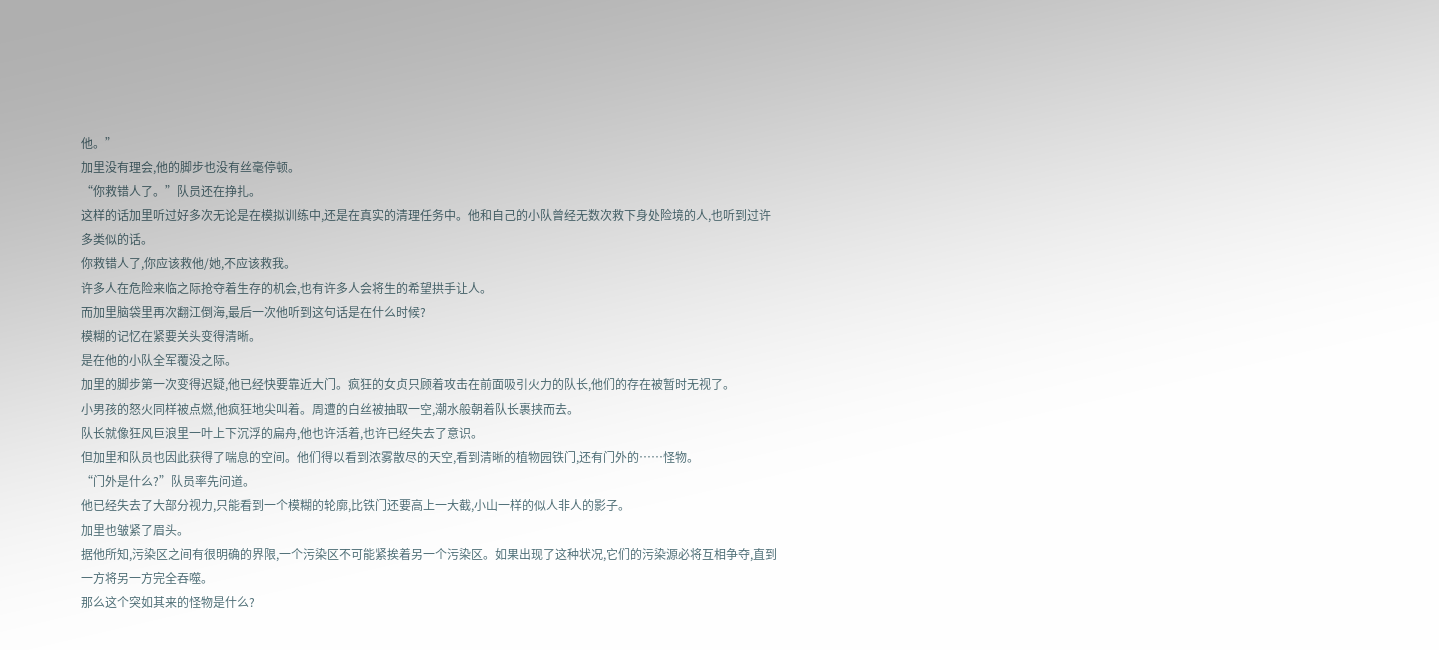他。”
加里没有理会,他的脚步也没有丝毫停顿。
“你救错人了。”队员还在挣扎。
这样的话加里听过好多次无论是在模拟训练中,还是在真实的清理任务中。他和自己的小队曾经无数次救下身处险境的人,也听到过许多类似的话。
你救错人了,你应该救他/她,不应该救我。
许多人在危险来临之际抢夺着生存的机会,也有许多人会将生的希望拱手让人。
而加里脑袋里再次翻江倒海,最后一次他听到这句话是在什么时候?
模糊的记忆在紧要关头变得清晰。
是在他的小队全军覆没之际。
加里的脚步第一次变得迟疑,他已经快要靠近大门。疯狂的女贞只顾着攻击在前面吸引火力的队长,他们的存在被暂时无视了。
小男孩的怒火同样被点燃,他疯狂地尖叫着。周遭的白丝被抽取一空,潮水般朝着队长裹挟而去。
队长就像狂风巨浪里一叶上下沉浮的扁舟,他也许活着,也许已经失去了意识。
但加里和队员也因此获得了喘息的空间。他们得以看到浓雾散尽的天空,看到清晰的植物园铁门,还有门外的……怪物。
“门外是什么?”队员率先问道。
他已经失去了大部分视力,只能看到一个模糊的轮廓,比铁门还要高上一大截,小山一样的似人非人的影子。
加里也皱紧了眉头。
据他所知,污染区之间有很明确的界限,一个污染区不可能紧挨着另一个污染区。如果出现了这种状况,它们的污染源必将互相争夺,直到一方将另一方完全吞噬。
那么这个突如其来的怪物是什么?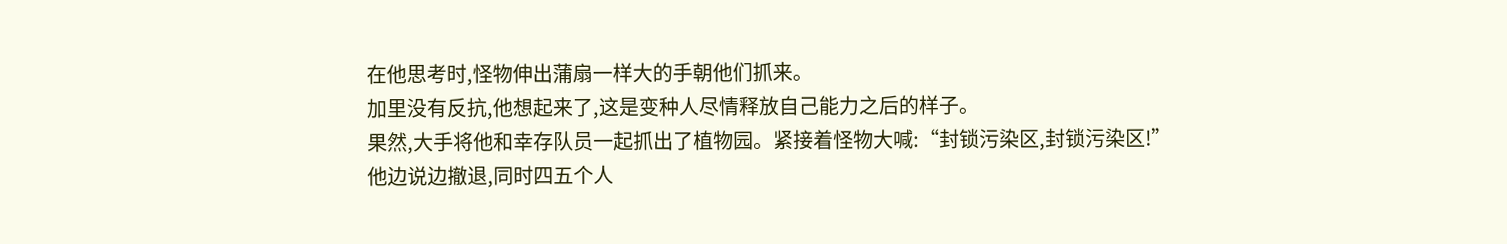在他思考时,怪物伸出蒲扇一样大的手朝他们抓来。
加里没有反抗,他想起来了,这是变种人尽情释放自己能力之后的样子。
果然,大手将他和幸存队员一起抓出了植物园。紧接着怪物大喊:“封锁污染区,封锁污染区!”
他边说边撤退,同时四五个人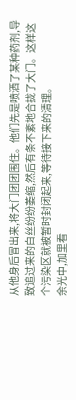从他身后冒出来,将大门团团围住。他们先是喷洒了某种药剂,导致追过来的白丝纷纷萎缩,然后有条不紊地合拢了大门。这样这个污染区就被暂时封闭起来,等待接下来的清理。
余光中,加里看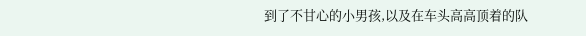到了不甘心的小男孩,以及在车头高高顶着的队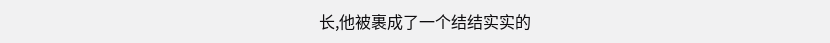长,他被裹成了一个结结实实的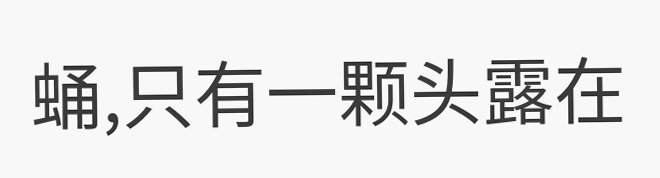蛹,只有一颗头露在